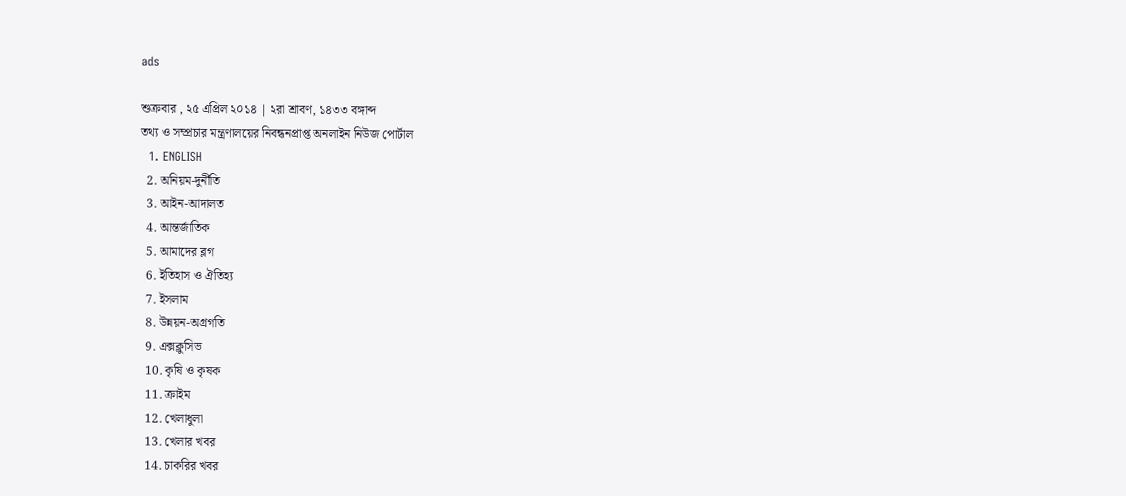ads

শুক্রবার , ২৫ এপ্রিল ২০১৪ | ২রা শ্রাবণ, ১৪৩৩ বঙ্গাব্দ
তথ্য ও সম্প্রচার মন্ত্রণালয়ের নিবন্ধনপ্রাপ্ত অনলাইন নিউজ পোর্টাল
  1. ENGLISH
  2. অনিয়ম-দুর্নীতি
  3. আইন-আদালত
  4. আন্তর্জাতিক
  5. আমাদের ব্লগ
  6. ইতিহাস ও ঐতিহ্য
  7. ইসলাম
  8. উন্নয়ন-অগ্রগতি
  9. এক্সক্লুসিভ
  10. কৃষি ও কৃষক
  11. ক্রাইম
  12. খেলাধুলা
  13. খেলার খবর
  14. চাকরির খবর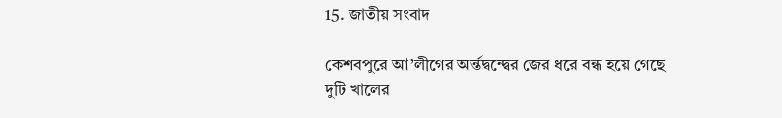15. জাতীয় সংবাদ

কেশবপুরে আ’লীগের অর্ন্তদ্বন্দ্বের জের ধরে বন্ধ হয়ে গেছে দুটি খালের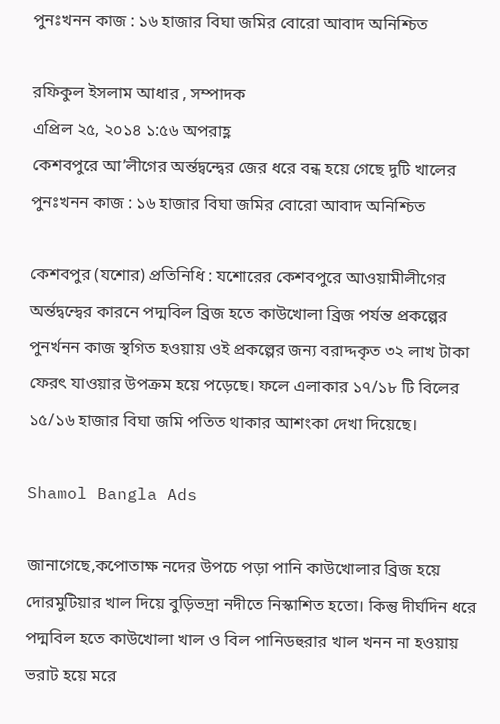পুনঃখনন কাজ : ১৬ হাজার বিঘা জমির বোরো আবাদ অনিশ্চিত

রফিকুল ইসলাম আধার , সম্পাদক
এপ্রিল ২৫, ২০১৪ ১:৫৬ অপরাহ্ণ
কেশবপুরে আ’লীগের অর্ন্তদ্বন্দ্বের জের ধরে বন্ধ হয়ে গেছে দুটি খালের পুনঃখনন কাজ : ১৬ হাজার বিঘা জমির বোরো আবাদ অনিশ্চিত

কেশবপুর (যশোর) প্রতিনিধি : যশোরের কেশবপুরে আওয়ামীলীগের অর্ন্তদ্বন্দ্বের কারনে পদ্মবিল ব্রিজ হতে কাউখোলা ব্রিজ পর্যন্ত প্রকল্পের পুনর্খনন কাজ স্থগিত হওয়ায় ওই প্রকল্পের জন্য বরাদ্দকৃত ৩২ লাখ টাকা ফেরৎ যাওয়ার উপক্রম হয়ে পড়েছে। ফলে এলাকার ১৭/১৮ টি বিলের ১৫/১৬ হাজার বিঘা জমি পতিত থাকার আশংকা দেখা দিয়েছে।

Shamol Bangla Ads

জানাগেছে,কপোতাক্ষ নদের উপচে পড়া পানি কাউখোলার ব্রিজ হয়ে দোরমুটিয়ার খাল দিয়ে বুড়িভদ্রা নদীতে নিস্কাশিত হতো। কিন্তু দীর্ঘদিন ধরে পদ্মবিল হতে কাউখোলা খাল ও বিল পানিডহুরার খাল খনন না হওয়ায় ভরাট হয়ে মরে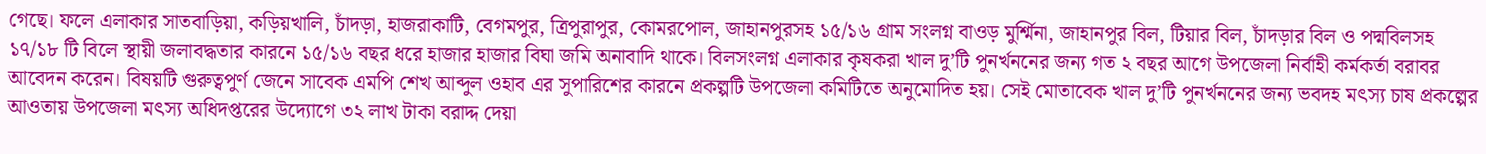গেছে। ফলে এলাকার সাতবাড়িয়া, কড়িয়খালি, চাঁদড়া, হাজরাকাটি, বেগমপুর, ত্রিপুরাপুর, কোমরপোল, জাহানপুরসহ ১৫/১৬ গ্রাম সংলগ্ন বাওড় মুর্শ্মিনা, জাহানপুর বিল, টিয়ার বিল, চাঁদড়ার বিল ও পদ্মবিলসহ ১৭/১৮ টি বিলে স্থায়ী জলাবদ্ধতার কারনে ১৫/১৬ বছর ধরে হাজার হাজার বিঘা জমি অনাবাদি থাকে। বিলসংলগ্ন এলাকার কৃষকরা খাল দু’টি পুনর্খননের জন্য গত ২ বছর আগে উপজেলা নির্বাহী কর্মকর্তা বরাবর আবেদন করেন। বিষয়টি গুরুত্বপুর্ণ জেনে সাবেক এমপি শেখ আব্দুল ওহাব এর সুপারিশের কারনে প্রকল্পটি উপজেলা কমিটিতে অনুমোদিত হয়। সেই মোতাবেক খাল দু’টি পুনর্খননের জন্য ভবদহ মৎস্য চাষ প্রকল্পের আওতায় উপজেলা মৎস্য অধিদপ্তরের উদ্যোগে ৩২ লাখ টাকা বরাদ্দ দেয়া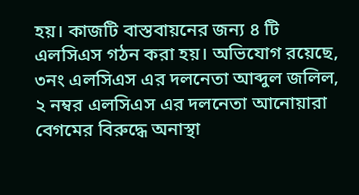হয়। কাজটি বাস্তবায়নের জন্য ৪ টি এলসিএস গঠন করা হয়। অভিযোগ রয়েছে, ৩নং এলসিএস এর দলনেতা আব্দুল জলিল, ২ নম্বর এলসিএস এর দলনেতা আনোয়ারা বেগমের বিরুদ্ধে অনাস্থা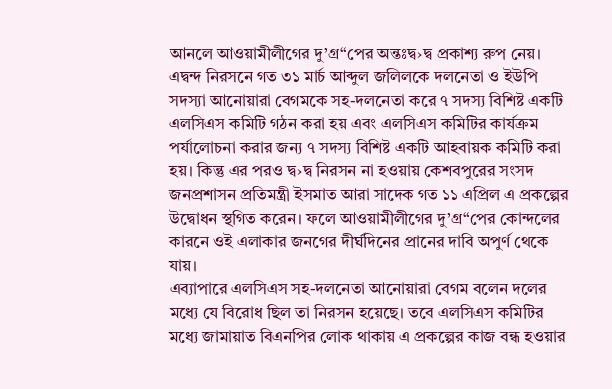আনলে আওয়ামীলীগের দু’গ্র“পের অন্তঃদ্ব›দ্ব প্রকাশ্য রুপ নেয়। এদ্বন্দ নিরসনে গত ৩১ মার্চ আব্দুল জলিলকে দলনেতা ও ইউপি সদস্যা আনোয়ারা বেগমকে সহ-দলনেতা করে ৭ সদস্য বিশিষ্ট একটি এলসিএস কমিটি গঠন করা হয় এবং এলসিএস কমিটির কার্যক্রম পর্যালোচনা করার জন্য ৭ সদস্য বিশিষ্ট একটি আহবায়ক কমিটি করা হয়। কিন্তু এর পরও দ্ব›দ্ব নিরসন না হওয়ায় কেশবপুরের সংসদ জনপ্রশাসন প্রতিমন্ত্রী ইসমাত আরা সাদেক গত ১১ এপ্রিল এ প্রকল্পের উদ্বোধন স্থগিত করেন। ফলে আওয়ামীলীগের দু’গ্র“পের কোন্দলের কারনে ওই এলাকার জনগের দীর্ঘদিনের প্রানের দাবি অপুর্ণ থেকে যায়।
এব্যাপারে এলসিএস সহ-দলনেতা আনোয়ারা বেগম বলেন দলের মধ্যে যে বিরোধ ছিল তা নিরসন হয়েছে। তবে এলসিএস কমিটির মধ্যে জামায়াত বিএনপির লোক থাকায় এ প্রকল্পের কাজ বন্ধ হওয়ার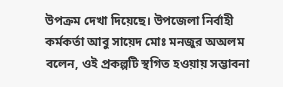উপক্রম দেখা দিয়েছে। উপজেলা নির্বাহী কর্মকর্তা আবু সায়েদ মোঃ মনজুর অঅলম বলেন, ওই প্রকল্পটি স্থগিত হওয়ায় সম্ভাবনা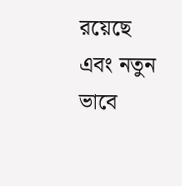রয়েছে এবং নতুন ভাবে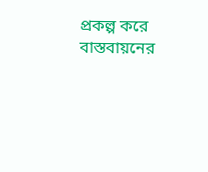প্রকল্প করে বাস্তবায়নের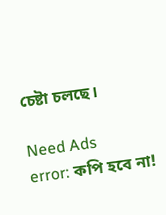চেষ্টা চলছে।

Need Ads
error: কপি হবে না!